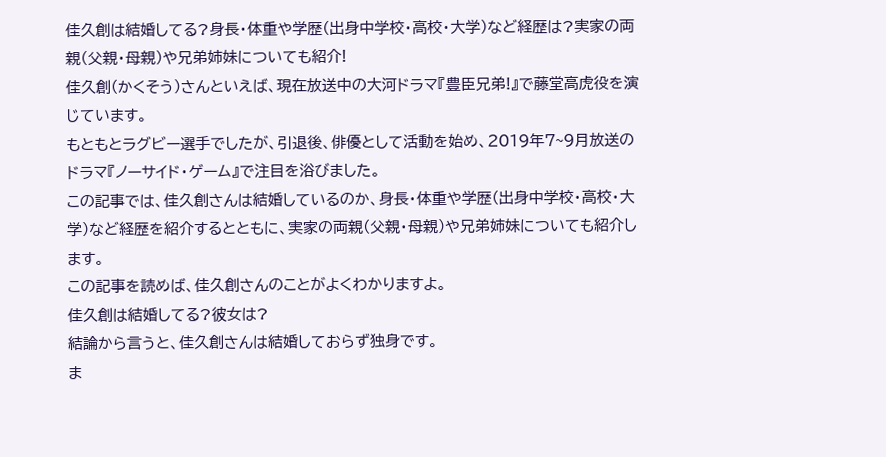佳久創は結婚してる?身長・体重や学歴(出身中学校・高校・大学)など経歴は?実家の両親(父親・母親)や兄弟姉妹についても紹介!
佳久創(かくそう)さんといえば、現在放送中の大河ドラマ『豊臣兄弟!』で藤堂高虎役を演じています。
もともとラグビー選手でしたが、引退後、俳優として活動を始め、2019年7~9月放送のドラマ『ノーサイド・ゲーム』で注目を浴びました。
この記事では、佳久創さんは結婚しているのか、身長・体重や学歴(出身中学校・高校・大学)など経歴を紹介するとともに、実家の両親(父親・母親)や兄弟姉妹についても紹介します。
この記事を読めば、佳久創さんのことがよくわかりますよ。
佳久創は結婚してる?彼女は?
結論から言うと、佳久創さんは結婚しておらず独身です。
ま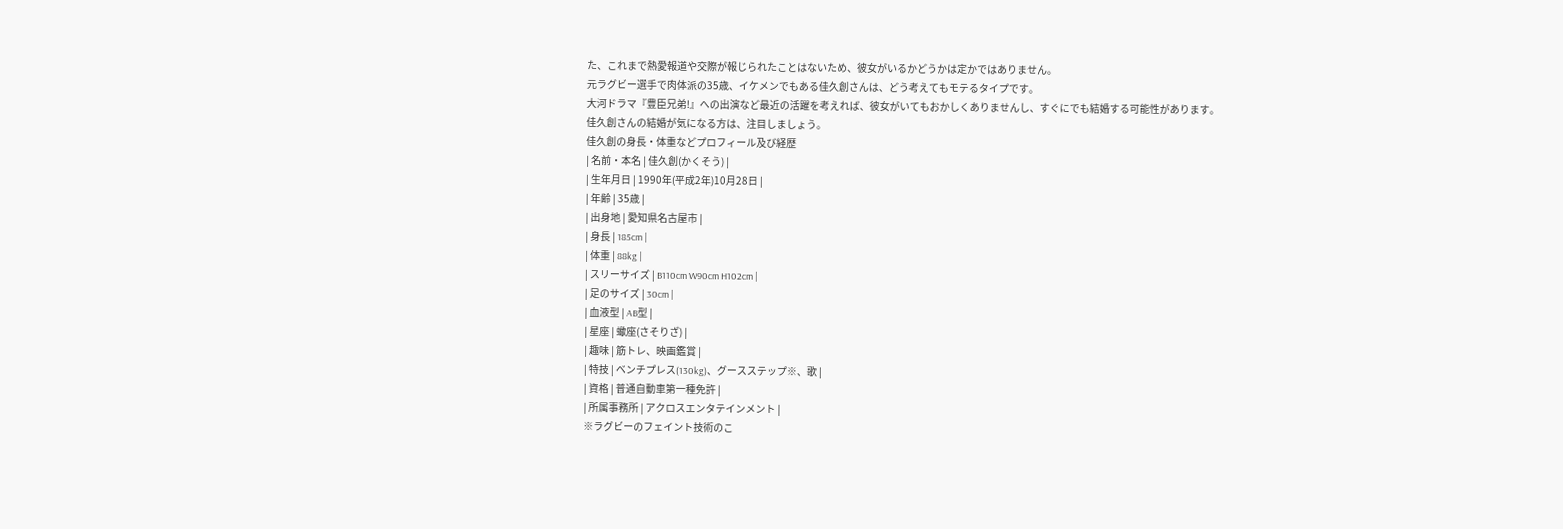た、これまで熱愛報道や交際が報じられたことはないため、彼女がいるかどうかは定かではありません。
元ラグビー選手で肉体派の35歳、イケメンでもある佳久創さんは、どう考えてもモテるタイプです。
大河ドラマ『豊臣兄弟!』への出演など最近の活躍を考えれば、彼女がいてもおかしくありませんし、すぐにでも結婚する可能性があります。
佳久創さんの結婚が気になる方は、注目しましょう。
佳久創の身長・体重などプロフィール及び経歴
| 名前・本名 | 佳久創(かくそう) |
| 生年月日 | 1990年(平成2年)10月28日 |
| 年齢 | 35歳 |
| 出身地 | 愛知県名古屋市 |
| 身長 | 185cm |
| 体重 | 88kg |
| スリーサイズ | B110cm W90cm H102cm |
| 足のサイズ | 30cm |
| 血液型 | AB型 |
| 星座 | 蠍座(さそりざ) |
| 趣味 | 筋トレ、映画鑑賞 |
| 特技 | ベンチプレス(130kg)、グースステップ※、歌 |
| 資格 | 普通自動車第一種免許 |
| 所属事務所 | アクロスエンタテインメント |
※ラグビーのフェイント技術のこ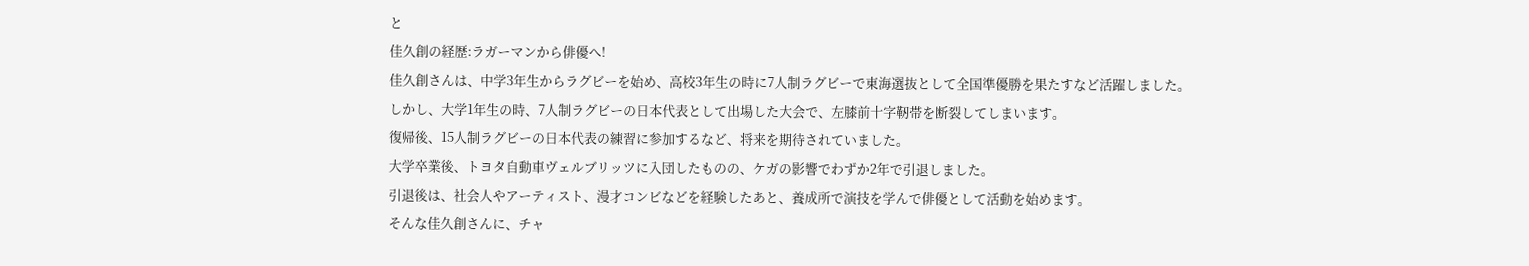と
佳久創の経歴:ラガーマンから俳優へ!
佳久創さんは、中学3年生からラグビーを始め、高校3年生の時に7人制ラグビーで東海選抜として全国準優勝を果たすなど活躍しました。
しかし、大学1年生の時、7人制ラグビーの日本代表として出場した大会で、左膝前十字靭帯を断裂してしまいます。
復帰後、15人制ラグビーの日本代表の練習に参加するなど、将来を期待されていました。
大学卒業後、トヨタ自動車ヴェルブリッツに入団したものの、ケガの影響でわずか2年で引退しました。
引退後は、社会人やアーティスト、漫才コンビなどを経験したあと、養成所で演技を学んで俳優として活動を始めます。
そんな佳久創さんに、チャ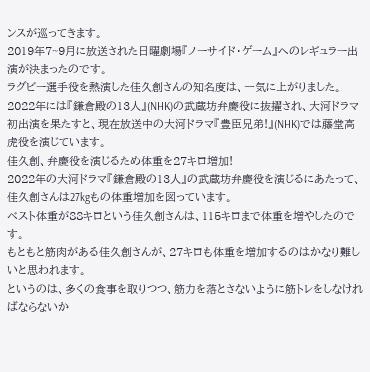ンスが巡ってきます。
2019年7~9月に放送された日曜劇場『ノーサイド・ゲーム』へのレギュラー出演が決まったのです。
ラグビー選手役を熱演した佳久創さんの知名度は、一気に上がりました。
2022年には『鎌倉殿の13人』(NHK)の武蔵坊弁慶役に抜擢され、大河ドラマ初出演を果たすと、現在放送中の大河ドラマ『豊臣兄弟!』(NHK)では藤堂高虎役を演じています。
佳久創、弁慶役を演じるため体重を27キロ増加!
2022年の大河ドラマ『鎌倉殿の13人』の武蔵坊弁慶役を演じるにあたって、佳久創さんは27kgもの体重増加を図っています。
ベスト体重が88キロという佳久創さんは、115キロまで体重を増やしたのです。
もともと筋肉がある佳久創さんが、27キロも体重を増加するのはかなり難しいと思われます。
というのは、多くの食事を取りつつ、筋力を落とさないように筋トレをしなければならないか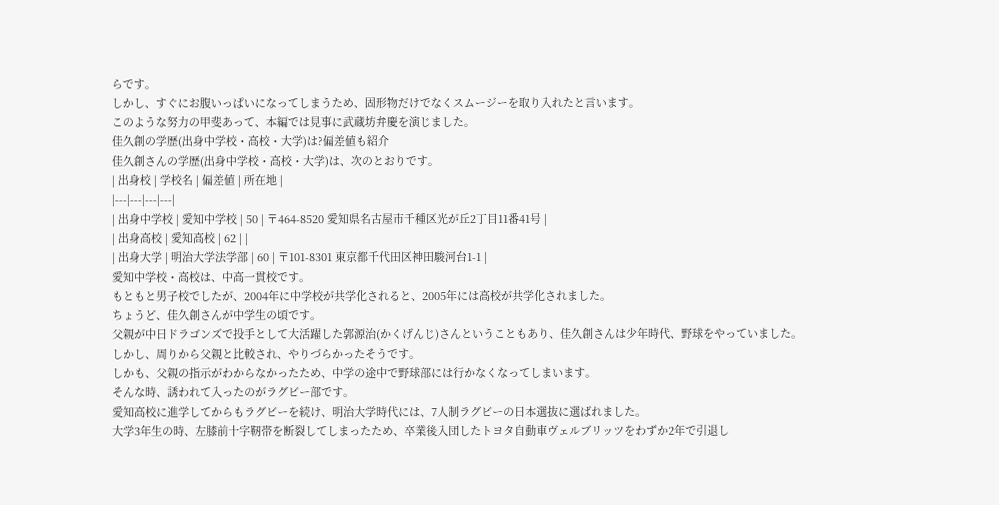らです。
しかし、すぐにお腹いっぱいになってしまうため、固形物だけでなくスムージーを取り入れたと言います。
このような努力の甲斐あって、本編では見事に武蔵坊弁慶を演じました。
佳久創の学歴(出身中学校・高校・大学)は?偏差値も紹介
佳久創さんの学歴(出身中学校・高校・大学)は、次のとおりです。
| 出身校 | 学校名 | 偏差値 | 所在地 |
|---|---|---|---|
| 出身中学校 | 愛知中学校 | 50 | 〒464-8520 愛知県名古屋市千種区光が丘2丁目11番41号 |
| 出身高校 | 愛知高校 | 62 | |
| 出身大学 | 明治大学法学部 | 60 | 〒101-8301 東京都千代田区神田駿河台1-1 |
愛知中学校・高校は、中高一貫校です。
もともと男子校でしたが、2004年に中学校が共学化されると、2005年には高校が共学化されました。
ちょうど、佳久創さんが中学生の頃です。
父親が中日ドラゴンズで投手として大活躍した郭源治(かくげんじ)さんということもあり、佳久創さんは少年時代、野球をやっていました。
しかし、周りから父親と比較され、やりづらかったそうです。
しかも、父親の指示がわからなかったため、中学の途中で野球部には行かなくなってしまいます。
そんな時、誘われて入ったのがラグビー部です。
愛知高校に進学してからもラグビーを続け、明治大学時代には、7人制ラグビーの日本選抜に選ばれました。
大学3年生の時、左膝前十字靭帯を断裂してしまったため、卒業後入団したトヨタ自動車ヴェルブリッツをわずか2年で引退し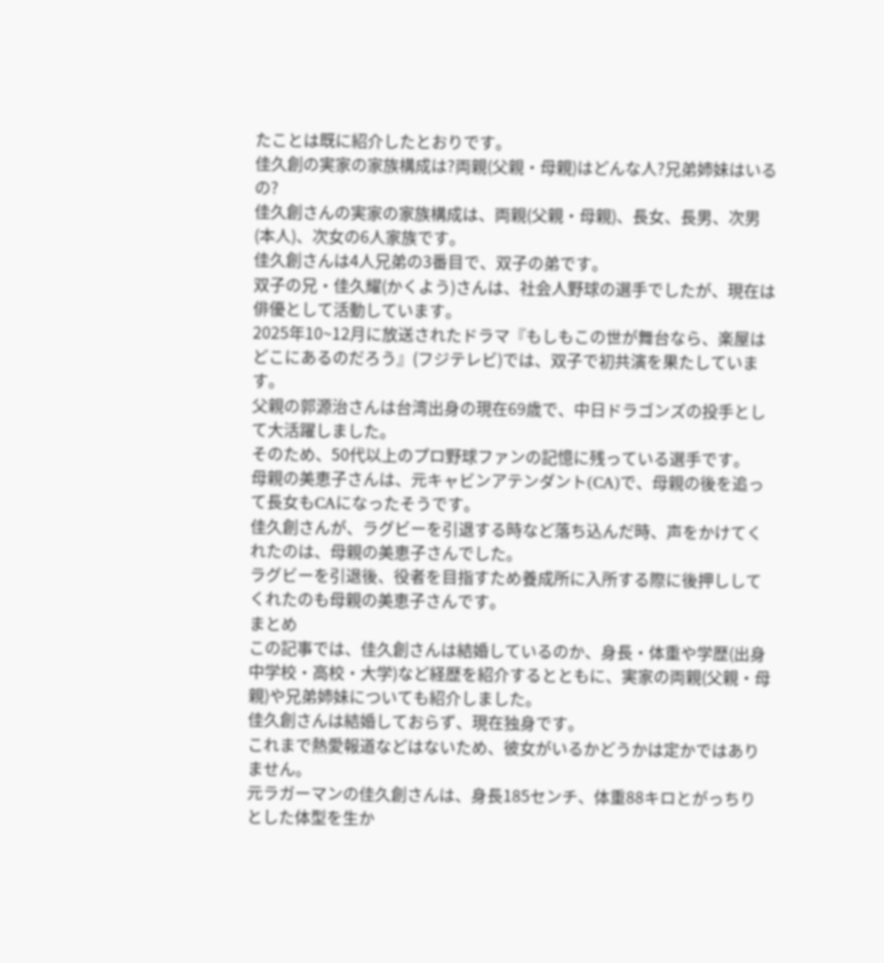たことは既に紹介したとおりです。
佳久創の実家の家族構成は?両親(父親・母親)はどんな人?兄弟姉妹はいるの?
佳久創さんの実家の家族構成は、両親(父親・母親)、長女、長男、次男(本人)、次女の6人家族です。
佳久創さんは4人兄弟の3番目で、双子の弟です。
双子の兄・佳久耀(かくよう)さんは、社会人野球の選手でしたが、現在は俳優として活動しています。
2025年10~12月に放送されたドラマ『もしもこの世が舞台なら、楽屋はどこにあるのだろう』(フジテレビ)では、双子で初共演を果たしています。
父親の郭源治さんは台湾出身の現在69歳で、中日ドラゴンズの投手として大活躍しました。
そのため、50代以上のプロ野球ファンの記憶に残っている選手です。
母親の美恵子さんは、元キャビンアテンダント(CA)で、母親の後を追って長女もCAになったそうです。
佳久創さんが、ラグビーを引退する時など落ち込んだ時、声をかけてくれたのは、母親の美恵子さんでした。
ラグビーを引退後、役者を目指すため養成所に入所する際に後押ししてくれたのも母親の美恵子さんです。
まとめ
この記事では、佳久創さんは結婚しているのか、身長・体重や学歴(出身中学校・高校・大学)など経歴を紹介するとともに、実家の両親(父親・母親)や兄弟姉妹についても紹介しました。
佳久創さんは結婚しておらず、現在独身です。
これまで熱愛報道などはないため、彼女がいるかどうかは定かではありません。
元ラガーマンの佳久創さんは、身長185センチ、体重88キロとがっちりとした体型を生か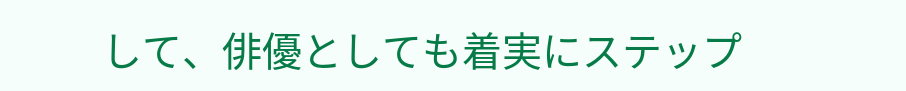して、俳優としても着実にステップ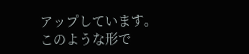アップしています。
このような形で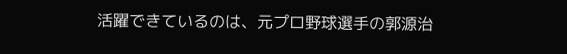活躍できているのは、元プロ野球選手の郭源治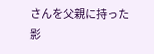さんを父親に持った影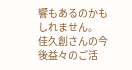響もあるのかもしれません。
佳久創さんの今後益々のご活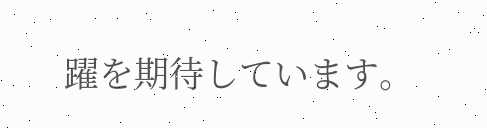躍を期待しています。